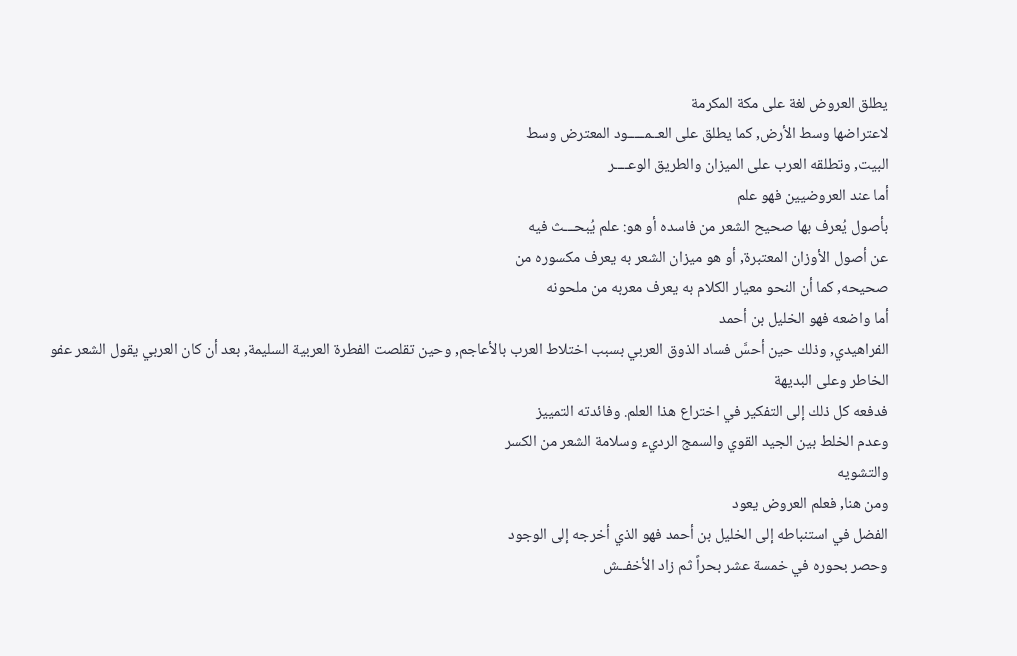يطلق العروض لغة على مكة المكرمة
لاعتراضها وسط الأرض, كما يطلق على العــمـــــود المعترض وسط
البيت, وتطلقه العرب على الميزان والطريق الوعــــر
أما عند العروضيين فهو علم
بأصول يُعرف بها صحيح الشعر من فاسده أو هو: علم يُبحـــث فيه
عن أصول الأوزان المعتبرة, أو هو ميزان الشعر به يعرف مكسوره من
صحيحه, كما أن النحو معيار الكلام به يعرف معربه من ملحونه
أما واضعه فهو الخليل بن أحمد
الفراهيدي, وذلك حين أحسَّ فساد الذوق العربي بسبب اختلاط العرب بالأعاجم, وحين تقلصت الفطرة العربية السليمة, بعد أن كان العربي يقول الشعر عفو الخاطر وعلى البديهة
فدفعه كل ذلك إلى التفكير في اختراع هذا العلم. وفائدته التمييز
وعدم الخلط بين الجيد القوي والسمج الرديء وسلامة الشعر من الكسر
والتشويه
ومن هنا, فعلم العروض يعود
الفضل في استنباطه إلى الخليل بن أحمد فهو الذي أخرجه إلى الوجود
وحصر بحوره في خمسة عشر بحراً ثم زاد الأخفــش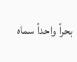بحراً واحداً سماه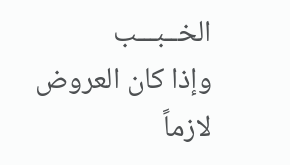الخــبـــب
وإذا كان العروض لازماً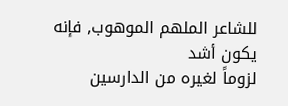للشاعر الملهم الموهوب, فإنه يكون أشد
لزوماً لغيره من الدارسين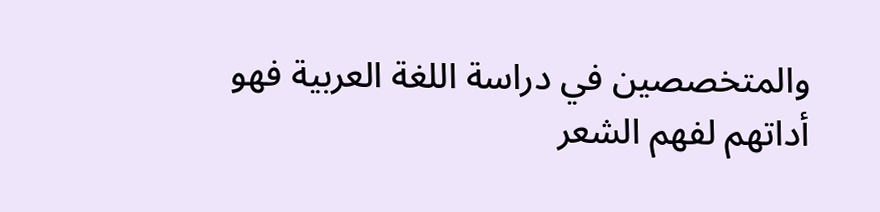والمتخصصين في دراسة اللغة العربية فهو
أداتهم لفهم الشعر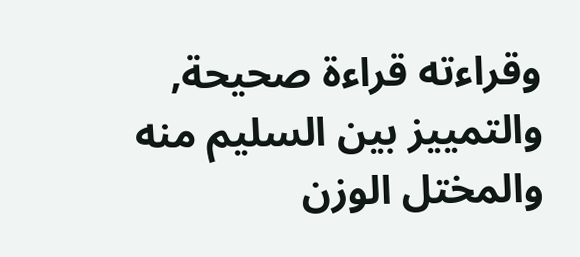وقراءته قراءة صحيحة, والتمييز بين السليم منه
والمختل الوزن